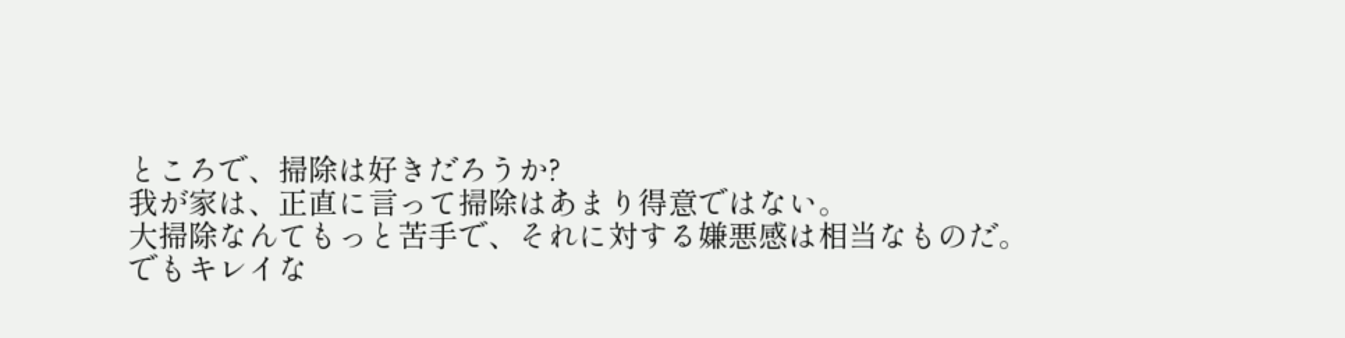ところで、掃除は好きだろうか?
我が家は、正直に言って掃除はあまり得意ではない。
大掃除なんてもっと苦手で、それに対する嫌悪感は相当なものだ。
でもキレイな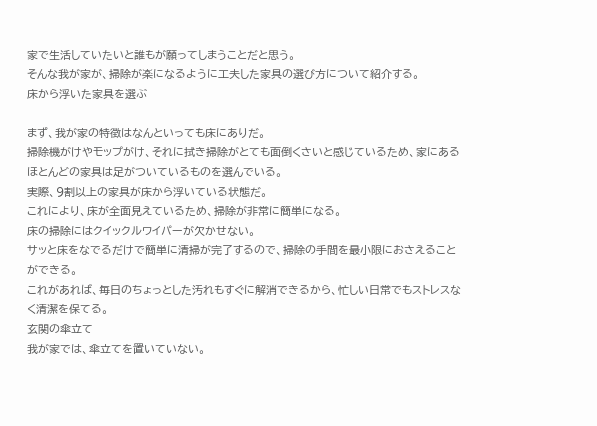家で生活していたいと誰もが願ってしまうことだと思う。
そんな我が家が、掃除が楽になるように工夫した家具の選び方について紹介する。
床から浮いた家具を選ぶ

まず、我が家の特徴はなんといっても床にありだ。
掃除機がけやモップがけ、それに拭き掃除がとても面倒くさいと感じているため、家にあるほとんどの家具は足がついているものを選んでいる。
実際、9割以上の家具が床から浮いている状態だ。
これにより、床が全面見えているため、掃除が非常に簡単になる。
床の掃除にはクイックルワイパーが欠かせない。
サッと床をなでるだけで簡単に清掃が完了するので、掃除の手間を最小限におさえることができる。
これがあれば、毎日のちょっとした汚れもすぐに解消できるから、忙しい日常でもストレスなく清潔を保てる。
玄関の傘立て
我が家では、傘立てを置いていない。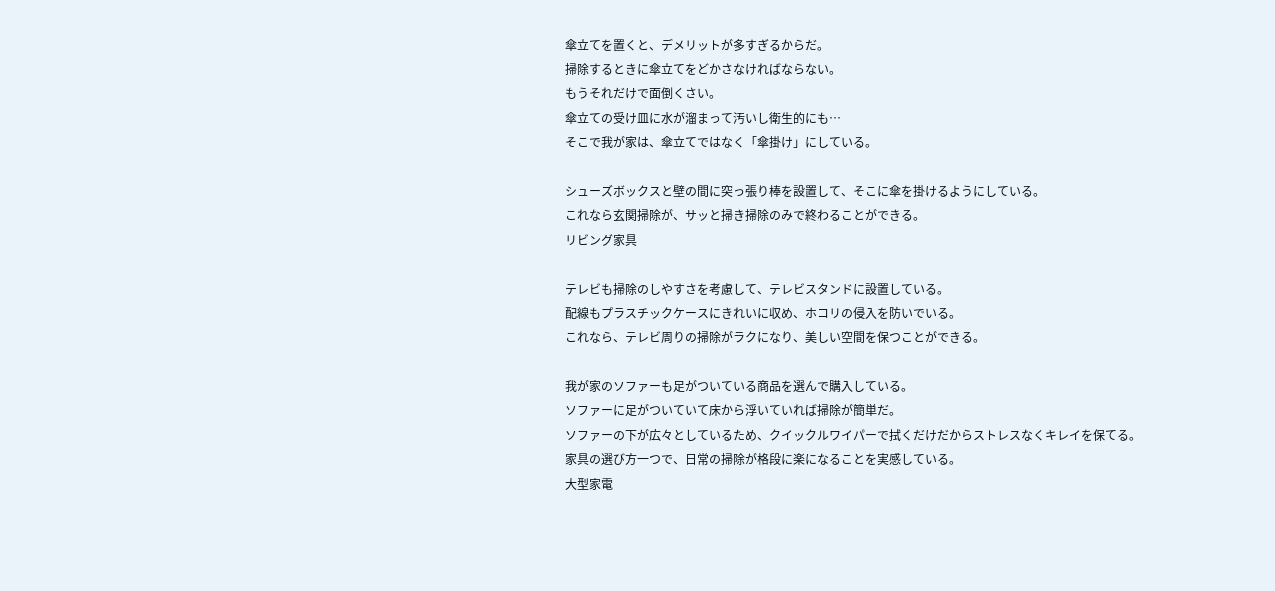傘立てを置くと、デメリットが多すぎるからだ。
掃除するときに傘立てをどかさなければならない。
もうそれだけで面倒くさい。
傘立ての受け皿に水が溜まって汚いし衛生的にも…
そこで我が家は、傘立てではなく「傘掛け」にしている。

シューズボックスと壁の間に突っ張り棒を設置して、そこに傘を掛けるようにしている。
これなら玄関掃除が、サッと掃き掃除のみで終わることができる。
リビング家具

テレビも掃除のしやすさを考慮して、テレビスタンドに設置している。
配線もプラスチックケースにきれいに収め、ホコリの侵入を防いでいる。
これなら、テレビ周りの掃除がラクになり、美しい空間を保つことができる。

我が家のソファーも足がついている商品を選んで購入している。
ソファーに足がついていて床から浮いていれば掃除が簡単だ。
ソファーの下が広々としているため、クイックルワイパーで拭くだけだからストレスなくキレイを保てる。
家具の選び方一つで、日常の掃除が格段に楽になることを実感している。
大型家電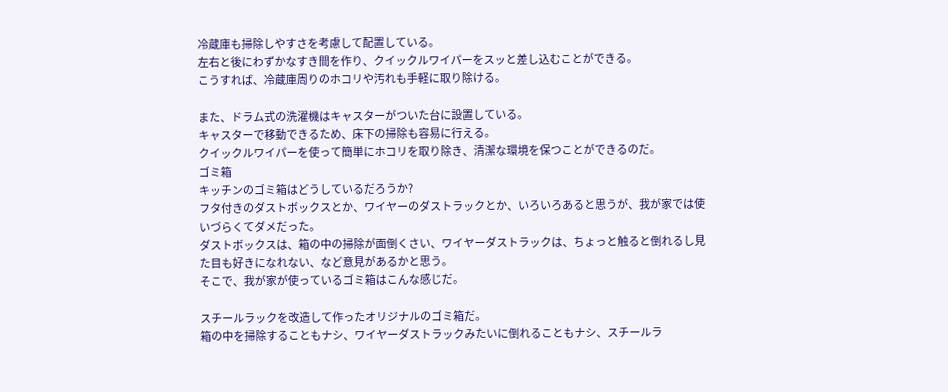冷蔵庫も掃除しやすさを考慮して配置している。
左右と後にわずかなすき間を作り、クイックルワイパーをスッと差し込むことができる。
こうすれば、冷蔵庫周りのホコリや汚れも手軽に取り除ける。

また、ドラム式の洗濯機はキャスターがついた台に設置している。
キャスターで移動できるため、床下の掃除も容易に行える。
クイックルワイパーを使って簡単にホコリを取り除き、清潔な環境を保つことができるのだ。
ゴミ箱
キッチンのゴミ箱はどうしているだろうか?
フタ付きのダストボックスとか、ワイヤーのダストラックとか、いろいろあると思うが、我が家では使いづらくてダメだった。
ダストボックスは、箱の中の掃除が面倒くさい、ワイヤーダストラックは、ちょっと触ると倒れるし見た目も好きになれない、など意見があるかと思う。
そこで、我が家が使っているゴミ箱はこんな感じだ。

スチールラックを改造して作ったオリジナルのゴミ箱だ。
箱の中を掃除することもナシ、ワイヤーダストラックみたいに倒れることもナシ、スチールラ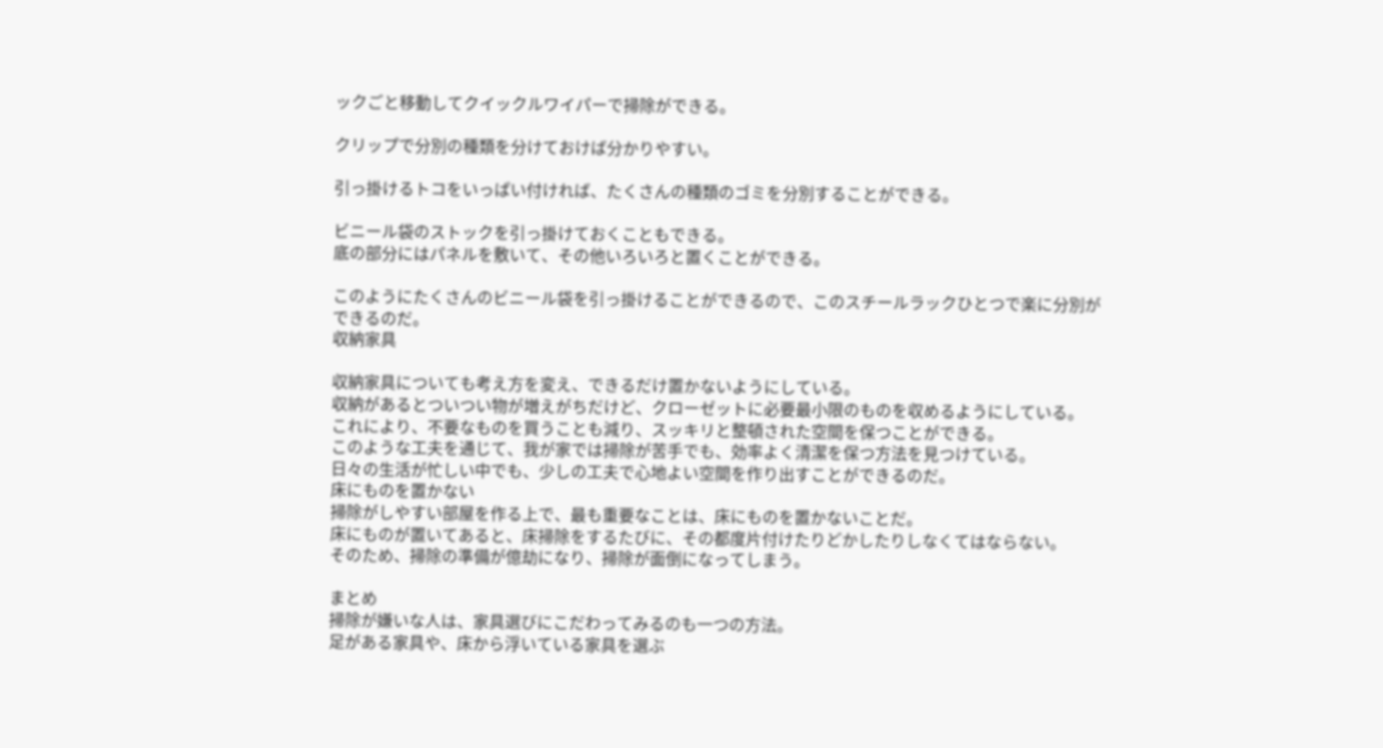ックごと移動してクイックルワイパーで掃除ができる。

クリップで分別の種類を分けておけば分かりやすい。

引っ掛けるトコをいっぱい付ければ、たくさんの種類のゴミを分別することができる。

ビニール袋のストックを引っ掛けておくこともできる。
底の部分にはパネルを敷いて、その他いろいろと置くことができる。

このようにたくさんのビニール袋を引っ掛けることができるので、このスチールラックひとつで楽に分別ができるのだ。
収納家具

収納家具についても考え方を変え、できるだけ置かないようにしている。
収納があるとついつい物が増えがちだけど、クローゼットに必要最小限のものを収めるようにしている。
これにより、不要なものを買うことも減り、スッキリと整頓された空間を保つことができる。
このような工夫を通じて、我が家では掃除が苦手でも、効率よく清潔を保つ方法を見つけている。
日々の生活が忙しい中でも、少しの工夫で心地よい空間を作り出すことができるのだ。
床にものを置かない
掃除がしやすい部屋を作る上で、最も重要なことは、床にものを置かないことだ。
床にものが置いてあると、床掃除をするたびに、その都度片付けたりどかしたりしなくてはならない。
そのため、掃除の準備が億劫になり、掃除が面倒になってしまう。

まとめ
掃除が嫌いな人は、家具選びにこだわってみるのも一つの方法。
足がある家具や、床から浮いている家具を選ぶ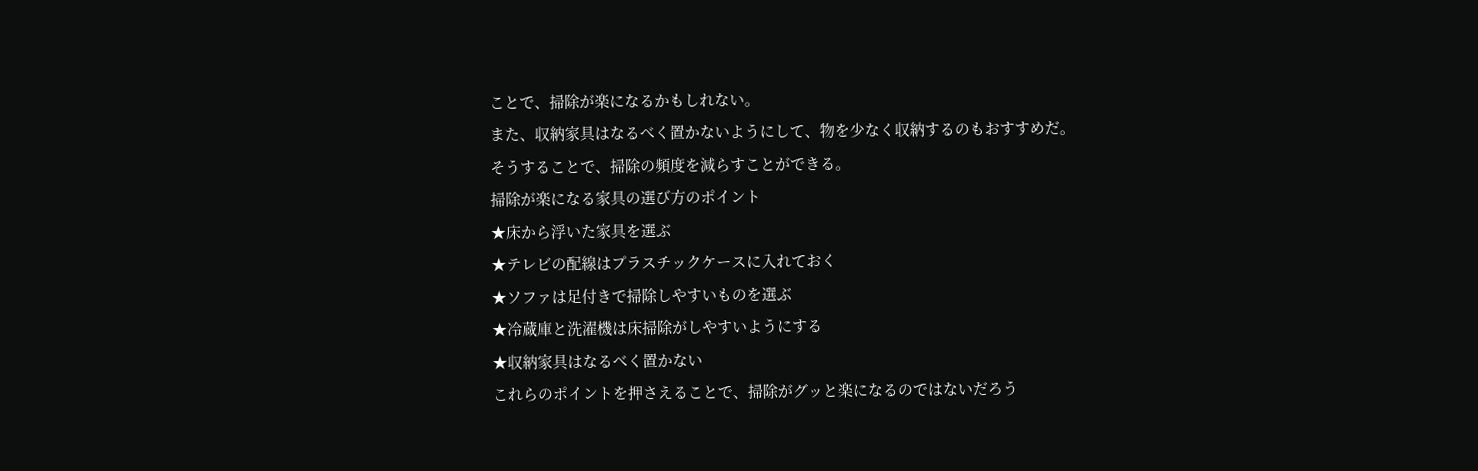ことで、掃除が楽になるかもしれない。
また、収納家具はなるべく置かないようにして、物を少なく収納するのもおすすめだ。
そうすることで、掃除の頻度を減らすことができる。
掃除が楽になる家具の選び方のポイント
★床から浮いた家具を選ぶ
★テレビの配線はプラスチックケースに入れておく
★ソファは足付きで掃除しやすいものを選ぶ
★冷蔵庫と洗濯機は床掃除がしやすいようにする
★収納家具はなるべく置かない
これらのポイントを押さえることで、掃除がグッと楽になるのではないだろう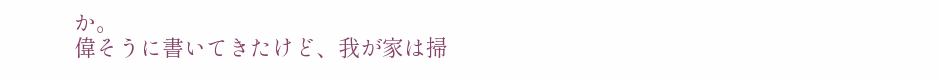か。
偉そうに書いてきたけど、我が家は掃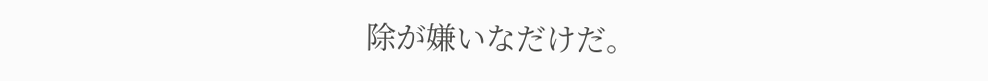除が嫌いなだけだ。